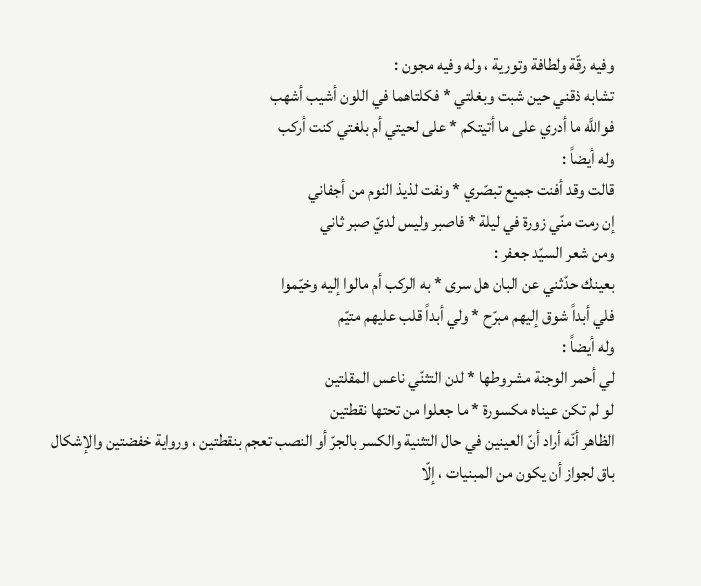وفيه رقّة ولطافة وتورية ، وله وفيه مجون :
تشابه ذقني حين شبت وبغلتي * فكلتاهما في اللون أشيب أشهب
فواللَّه ما أدري على ما أتيتكم * على لحيتي أم بلغتي كنت أركب
وله أيضاً :
قالت وقد أفنت جميع تبصّري * ونفت لذيذ النوم من أجفاني
إن رمت منّي زورة في ليلة * فاصبر وليس لديّ صبر ثاني
ومن شعر السيّد جعفر :
بعينك حدّثني عن البان هل سرى * به الركب أم مالوا إليه وخيّموا
فلي أبداً شوق إليهم مبرّح * ولي أبداً قلب عليهم متيّم
وله أيضاً :
لي أحمر الوجنة مشروطها * لدن التثنّي ناعس المقلتين
لو لم تكن عيناه مكسورة * ما جعلوا من تحتها نقطتين
الظاهر أنّه أراد أنّ العينين في حال التثنية والكسر بالجرّ أو النصب تعجم بنقطتين ، ورواية خفضتين والإشكال باق لجواز أن يكون من المبنيات ، إلّا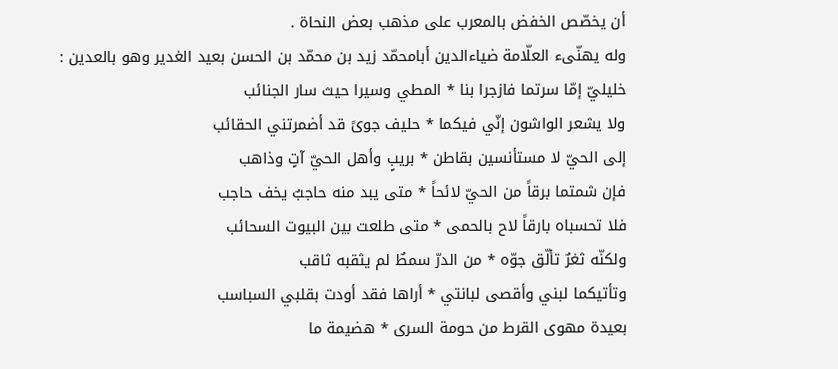أن يخصّص الخفض بالمعرب على مذهب بعض النحاة .
وله يهنّىء العلّامة ضياءالدين أبامحمّد زيد بن محمّد بن الحسن بعيد الغدير وهو بالعدين :
خليليّ إمّا سرتما فازجرا بنا * المطي وسيرا حيث سار الجنائب
ولا يشعر الواشون إنّي فيكما * حليف جوىً قد أضمرتني الحقائب
إلى الحيّ لا مستأنسين بقاطن * بريبٍ وأهل الحيّ آتٍ وذاهب
فإن شمتما برقاً من الحيّ لائحاً * متى يبد منه حاجبٌ يخف حاجب
فلا تحسباه بارقاً لاح بالحمى * متى طلعت بين البيوت السحائب
ولكنّه ثغرٌ تألّق جوّه * من الدرّ سمطٌ لم يثقبه ثاقب
وتأتيكما لبني وأقصى لبانتي * أراها فقد أودت بقلبي السباسب
بعيدة مهوى القرط من حومة السرى * هضيمة ما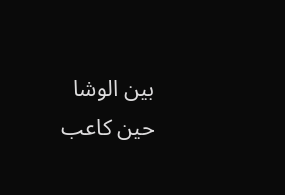بين الوشا حين كاعب